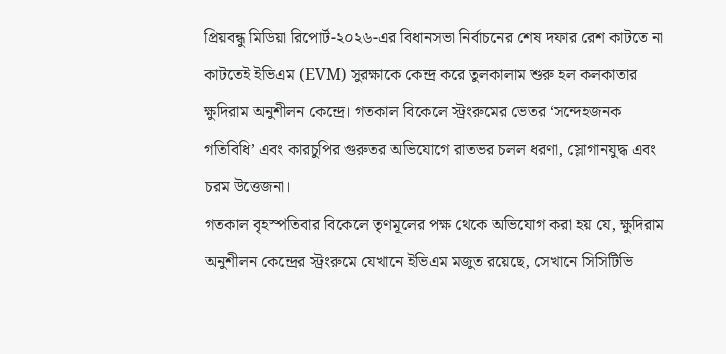প্রিয়বন্ধু মিডিয়া রিপোর্ট-২০২৬-এর বিধানসভা নির্বাচনের শেষ দফার রেশ কাটতে না কাটতেই ইভিএম (EVM) সুরক্ষাকে কেন্দ্র করে তুলকালাম শুরু হল কলকাতার ক্ষুদিরাম অনুশীলন কেন্দ্রে। গতকাল বিকেলে স্ট্রংরুমের ভেতর ‘সন্দেহজনক গতিবিধি’ এবং কারচুপির গুরুতর অভিযোগে রাতভর চলল ধরণা, স্লোগানযুদ্ধ এবং চরম উত্তেজনা।
গতকাল বৃহস্পতিবার বিকেলে তৃণমূলের পক্ষ থেকে অভিযোগ করা হয় যে, ক্ষুদিরাম অনুশীলন কেন্দ্রের স্ট্রংরুমে যেখানে ইভিএম মজুত রয়েছে, সেখানে সিসিটিভি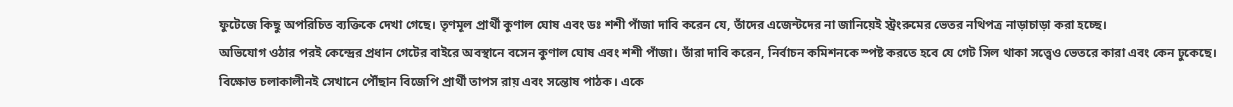ফুটেজে কিছু অপরিচিত ব্যক্তিকে দেখা গেছে। তৃণমূল প্রার্থী কুণাল ঘোষ এবং ডঃ শশী পাঁজা দাবি করেন যে, তাঁদের এজেন্টদের না জানিয়েই স্ট্রংরুমের ভেতর নথিপত্র নাড়াচাড়া করা হচ্ছে।
অভিযোগ ওঠার পরই কেন্দ্রের প্রধান গেটের বাইরে অবস্থানে বসেন কুণাল ঘোষ এবং শশী পাঁজা। তাঁরা দাবি করেন, নির্বাচন কমিশনকে স্পষ্ট করতে হবে যে গেট সিল থাকা সত্ত্বেও ভেতরে কারা এবং কেন ঢুকেছে।
বিক্ষোভ চলাকালীনই সেখানে পৌঁছান বিজেপি প্রার্থী তাপস রায় এবং সন্তোষ পাঠক। একে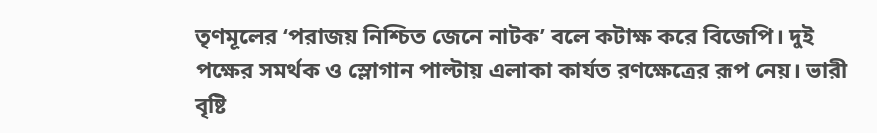তৃণমূলের ‘পরাজয় নিশ্চিত জেনে নাটক’ বলে কটাক্ষ করে বিজেপি। দুই পক্ষের সমর্থক ও স্লোগান পাল্টায় এলাকা কার্যত রণক্ষেত্রের রূপ নেয়। ভারী বৃষ্টি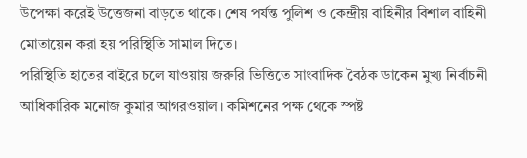উপেক্ষা করেই উত্তেজনা বাড়তে থাকে। শেষ পর্যন্ত পুলিশ ও কেন্দ্রীয় বাহিনীর বিশাল বাহিনী মোতায়েন করা হয় পরিস্থিতি সামাল দিতে।
পরিস্থিতি হাতের বাইরে চলে যাওয়ায় জরুরি ভিত্তিতে সাংবাদিক বৈঠক ডাকেন মুখ্য নির্বাচনী আধিকারিক মনোজ কুমার আগরওয়াল। কমিশনের পক্ষ থেকে স্পষ্ট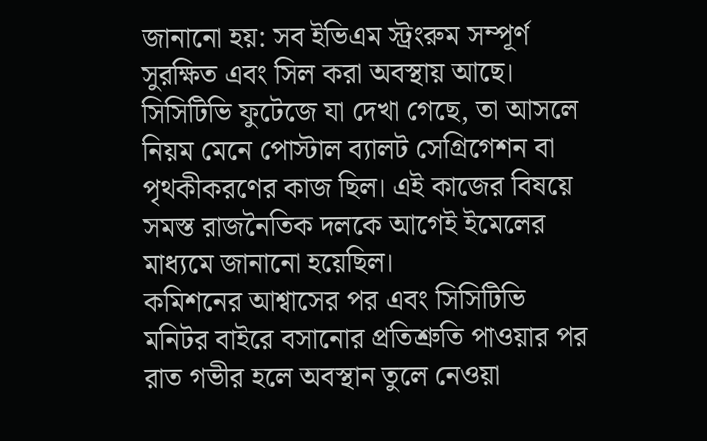জানানো হয়: সব ইভিএম স্ট্রংরুম সম্পূর্ণ সুরক্ষিত এবং সিল করা অবস্থায় আছে। সিসিটিভি ফুটেজে যা দেখা গেছে, তা আসলে নিয়ম মেনে পোস্টাল ব্যালট সেগ্রিগেশন বা পৃথকীকরণের কাজ ছিল। এই কাজের বিষয়ে সমস্ত রাজনৈতিক দলকে আগেই ইমেলের মাধ্যমে জানানো হয়েছিল।
কমিশনের আশ্বাসের পর এবং সিসিটিভি মনিটর বাইরে বসানোর প্রতিশ্রুতি পাওয়ার পর রাত গভীর হলে অবস্থান তুলে নেওয়া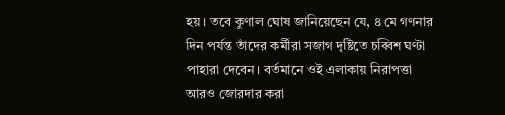হয়। তবে কুণাল ঘোষ জানিয়েছেন যে, ৪ মে গণনার দিন পর্যন্ত তাঁদের কর্মীরা সজাগ দৃষ্টিতে চব্বিশ ঘণ্টা পাহারা দেবেন। বর্তমানে ওই এলাকায় নিরাপত্তা আরও জোরদার করা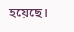হয়েছে।